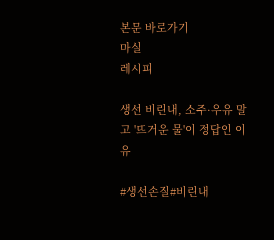본문 바로가기
마실
레시피

생선 비린내, 소주·우유 말고 '뜨거운 물'이 정답인 이유

#생선손질#비린내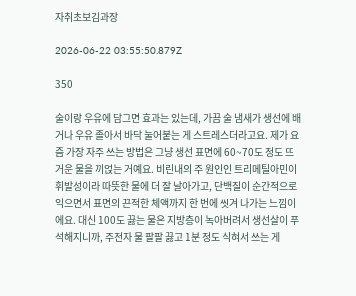자취초보김과장

2026-06-22 03:55:50.879Z

350

술이랑 우유에 담그면 효과는 있는데, 가끔 술 냄새가 생선에 배거나 우유 졸아서 바닥 눌어붙는 게 스트레스더라고요. 제가 요즘 가장 자주 쓰는 방법은 그냥 생선 표면에 60~70도 정도 뜨거운 물을 끼얹는 거예요. 비린내의 주 원인인 트리메틸아민이 휘발성이라 따뜻한 물에 더 잘 날아가고, 단백질이 순간적으로 익으면서 표면의 끈적한 체액까지 한 번에 씻겨 나가는 느낌이에요. 대신 100도 끓는 물은 지방층이 녹아버려서 생선살이 푸석해지니까, 주전자 물 팔팔 끓고 1분 정도 식혀서 쓰는 게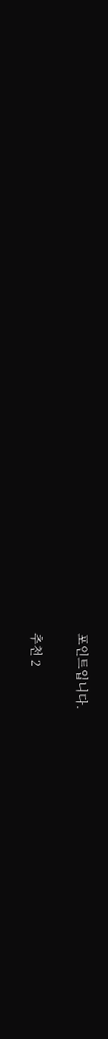포인트입니다.

추천 2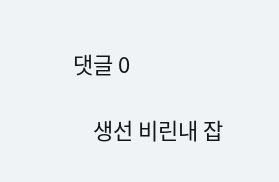댓글 0

    생선 비린내 잡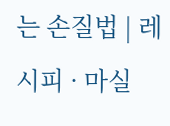는 손질법 | 레시피 · 마실